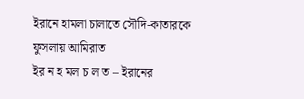ইরানে হামলা চালাতে সৌদি-কাতারকে ফুসলায় আমিরাত
ইর ন হ মল চ ল ত – ইরানের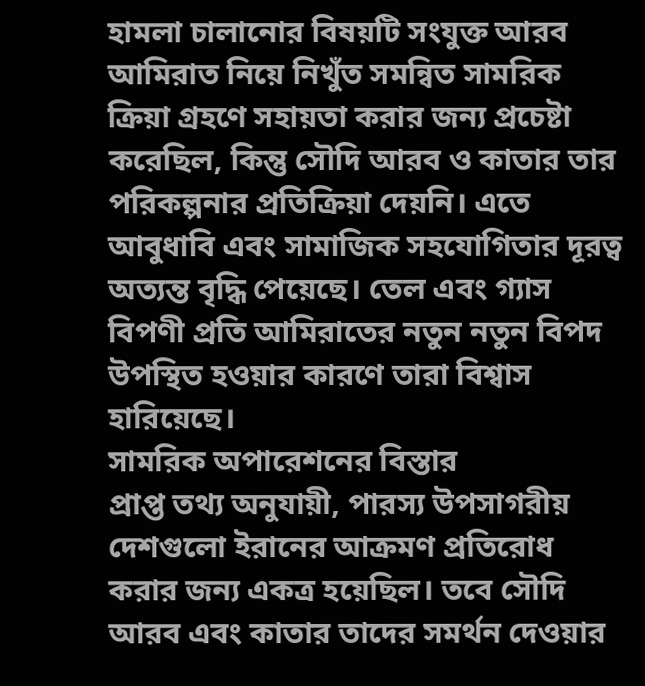হামলা চালানোর বিষয়টি সংযুক্ত আরব আমিরাত নিয়ে নিখুঁত সমন্বিত সামরিক ক্রিয়া গ্রহণে সহায়তা করার জন্য প্রচেষ্টা করেছিল, কিন্তু সৌদি আরব ও কাতার তার পরিকল্পনার প্রতিক্রিয়া দেয়নি। এতে আবুধাবি এবং সামাজিক সহযোগিতার দূরত্ব অত্যন্ত বৃদ্ধি পেয়েছে। তেল এবং গ্যাস বিপণী প্রতি আমিরাতের নতুন নতুন বিপদ উপস্থিত হওয়ার কারণে তারা বিশ্বাস হারিয়েছে।
সামরিক অপারেশনের বিস্তার
প্রাপ্ত তথ্য অনুযায়ী, পারস্য উপসাগরীয় দেশগুলো ইরানের আক্রমণ প্রতিরোধ করার জন্য একত্র হয়েছিল। তবে সৌদি আরব এবং কাতার তাদের সমর্থন দেওয়ার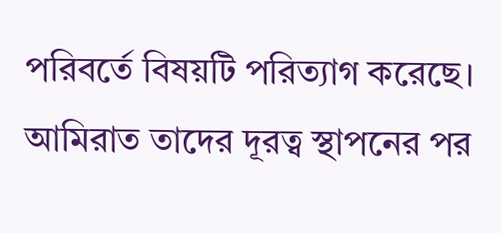পরিবর্তে বিষয়টি পরিত্যাগ করেছে। আমিরাত তাদের দূরত্ব স্থাপনের পর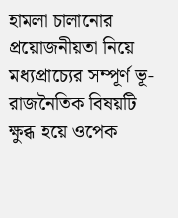হামলা চালানোর প্রয়োজনীয়তা নিয়ে মধ্যপ্রাচ্যের সম্পূর্ণ ভূ-রাজনৈতিক বিষয়টি ক্ষুব্ধ হয়ে ওপেক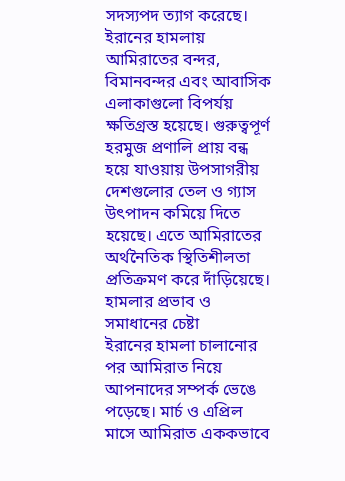সদস্যপদ ত্যাগ করেছে।
ইরানের হামলায় আমিরাতের বন্দর, বিমানবন্দর এবং আবাসিক এলাকাগুলো বিপর্যয় ক্ষতিগ্রস্ত হয়েছে। গুরুত্বপূর্ণ হরমুজ প্রণালি প্রায় বন্ধ হয়ে যাওয়ায় উপসাগরীয় দেশগুলোর তেল ও গ্যাস উৎপাদন কমিয়ে দিতে হয়েছে। এতে আমিরাতের অর্থনৈতিক স্থিতিশীলতা প্রতিক্রমণ করে দাঁড়িয়েছে।
হামলার প্রভাব ও সমাধানের চেষ্টা
ইরানের হামলা চালানোর পর আমিরাত নিয়ে আপনাদের সম্পর্ক ভেঙে পড়েছে। মার্চ ও এপ্রিল মাসে আমিরাত এককভাবে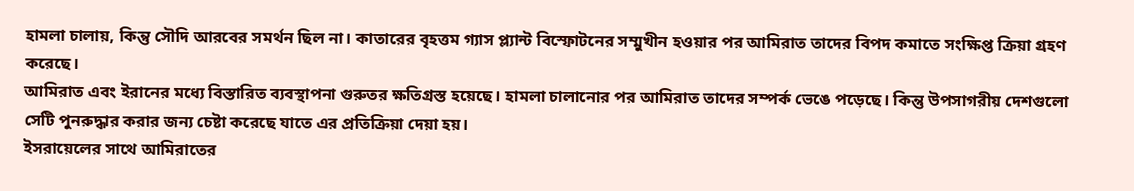হামলা চালায়, কিন্তু সৌদি আরবের সমর্থন ছিল না। কাতারের বৃহত্তম গ্যাস প্ল্যান্ট বিস্ফোটনের সম্মুখীন হওয়ার পর আমিরাত তাদের বিপদ কমাতে সংক্ষিপ্ত ক্রিয়া গ্রহণ করেছে।
আমিরাত এবং ইরানের মধ্যে বিস্তারিত ব্যবস্থাপনা গুরুতর ক্ষতিগ্রস্ত হয়েছে। হামলা চালানোর পর আমিরাত তাদের সম্পর্ক ভেঙে পড়েছে। কিন্তু উপসাগরীয় দেশগুলো সেটি পুনরুদ্ধার করার জন্য চেষ্টা করেছে যাতে এর প্রতিক্রিয়া দেয়া হয়।
ইসরায়েলের সাথে আমিরাতের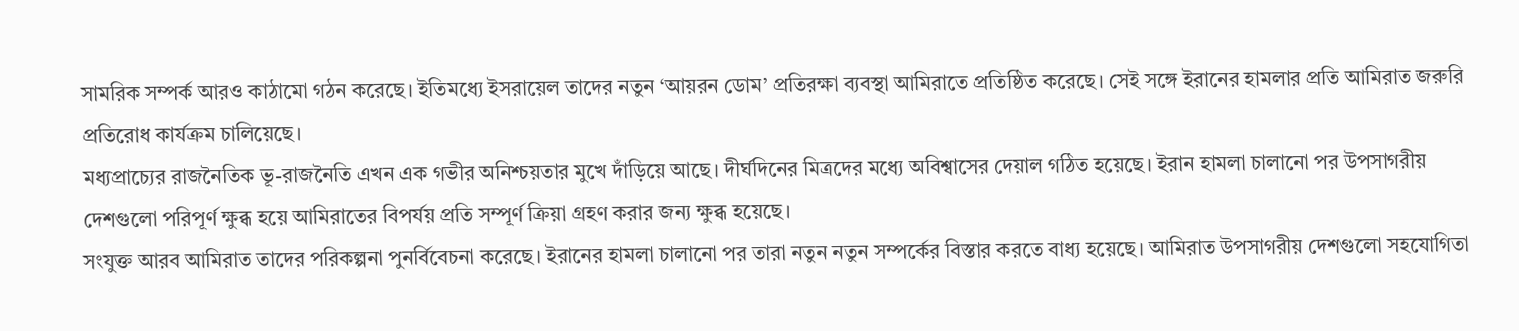সামরিক সম্পর্ক আরও কাঠামো গঠন করেছে। ইতিমধ্যে ইসরায়েল তাদের নতুন ‘আয়রন ডোম’ প্রতিরক্ষা ব্যবস্থা আমিরাতে প্রতিষ্ঠিত করেছে। সেই সঙ্গে ইরানের হামলার প্রতি আমিরাত জরুরি প্রতিরোধ কার্যক্রম চালিয়েছে।
মধ্যপ্রাচ্যের রাজনৈতিক ভূ-রাজনৈতি এখন এক গভীর অনিশ্চয়তার মুখে দাঁড়িয়ে আছে। দীর্ঘদিনের মিত্রদের মধ্যে অবিশ্বাসের দেয়াল গঠিত হয়েছে। ইরান হামলা চালানো পর উপসাগরীয় দেশগুলো পরিপূর্ণ ক্ষুব্ধ হয়ে আমিরাতের বিপর্যয় প্রতি সম্পূর্ণ ক্রিয়া গ্রহণ করার জন্য ক্ষুব্ধ হয়েছে।
সংযুক্ত আরব আমিরাত তাদের পরিকল্পনা পুনর্বিবেচনা করেছে। ইরানের হামলা চালানো পর তারা নতুন নতুন সম্পর্কের বিস্তার করতে বাধ্য হয়েছে। আমিরাত উপসাগরীয় দেশগুলো সহযোগিতা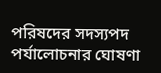পরিষদের সদস্যপদ পর্যালোচনার ঘোষণা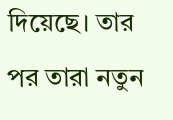দিয়েছে। তার পর তারা নতুন